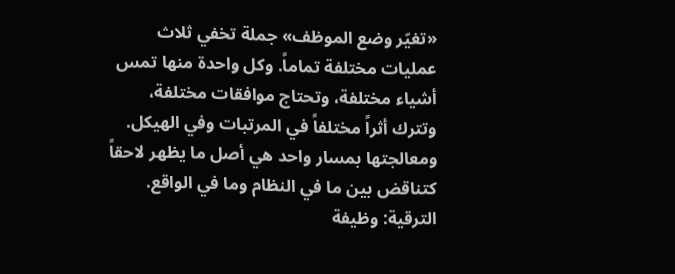«تغيّر وضع الموظف» جملة تخفي ثلاث عمليات مختلفة تماماً. وكل واحدة منها تمس أشياء مختلفة، وتحتاج موافقات مختلفة، وتترك أثراً مختلفاً في المرتبات وفي الهيكل. ومعالجتها بمسار واحد هي أصل ما يظهر لاحقاً كتناقض بين ما في النظام وما في الواقع.
الترقية: وظيفة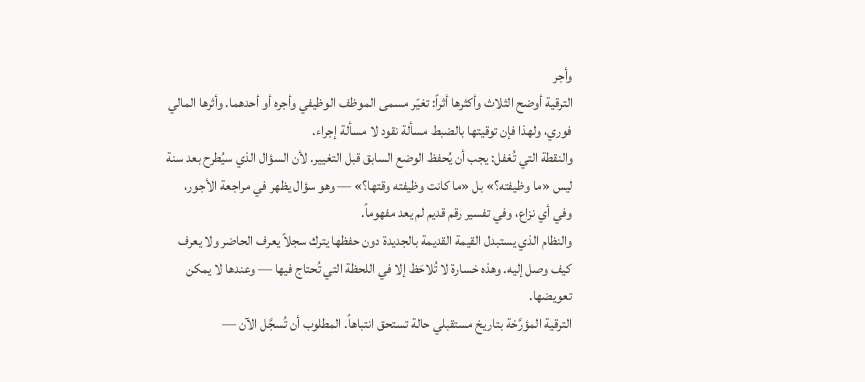وأجر
الترقية أوضح الثلاث وأكثرها أثراً: تغيّر مسمى الموظف الوظيفي وأجره أو أحدهما. وأثرها المالي فوري، ولهذا فإن توقيتها بالضبط مسألة نقود لا مسألة إجراء.
والنقطة التي تُغفل: يجب أن يُحفظ الوضع السابق قبل التغيير. لأن السؤال الذي سيُطرح بعد سنة ليس «ما وظيفته؟» بل «ما كانت وظيفته وقتها؟» — وهو سؤال يظهر في مراجعة الأجور، وفي أي نزاع، وفي تفسير رقم قديم لم يعد مفهوماً.
والنظام الذي يستبدل القيمة القديمة بالجديدة دون حفظها يترك سجلاً يعرف الحاضر ولا يعرف كيف وصل إليه. وهذه خسارة لا تُلاحَظ إلا في اللحظة التي تُحتاج فيها — وعندها لا يمكن تعويضها.
الترقية المؤرَّخة بتاريخ مستقبلي حالة تستحق انتباهاً. المطلوب أن تُسجَّل الآن —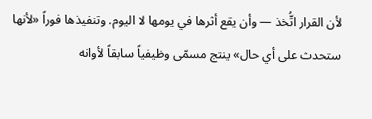لأن القرار اتُّخذ — وأن يقع أثرها في يومها لا اليوم. وتنفيذها فوراً «لأنها ستحدث على أي حال» ينتج مسمّى وظيفياً سابقاً لأوانه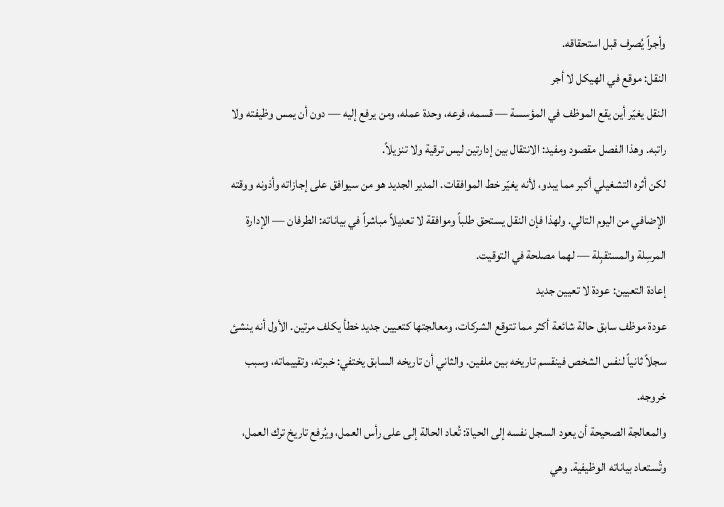وأجراً يُصرف قبل استحقاقه.
النقل: موقع في الهيكل لا أجر
النقل يغيّر أين يقع الموظف في المؤسسة — قسمه، فرعه، وحدة عمله، ومن يرفع إليه — دون أن يمس وظيفته ولا راتبه. وهذا الفصل مقصود ومفيد: الانتقال بين إدارتين ليس ترقية ولا تنزيلاً.
لكن أثره التشغيلي أكبر مما يبدو، لأنه يغيّر خط الموافقات. المدير الجديد هو من سيوافق على إجازاته وأذونه ووقته الإضافي من اليوم التالي. ولهذا فإن النقل يستحق طلباً وموافقة لا تعديلاً مباشراً في بياناته: الطرفان — الإدارة المرسِلة والمستقبِلة — لهما مصلحة في التوقيت.
إعادة التعيين: عودة لا تعيين جديد
عودة موظف سابق حالة شائعة أكثر مما تتوقع الشركات، ومعالجتها كتعيين جديد خطأ يكلف مرتين. الأول أنه ينشئ سجلاً ثانياً لنفس الشخص فينقسم تاريخه بين ملفين. والثاني أن تاريخه السابق يختفي: خبرته، وتقييماته، وسبب خروجه.
والمعالجة الصحيحة أن يعود السجل نفسه إلى الحياة: تُعاد الحالة إلى على رأس العمل، ويُرفع تاريخ ترك العمل، وتُستعاد بياناته الوظيفية. وهي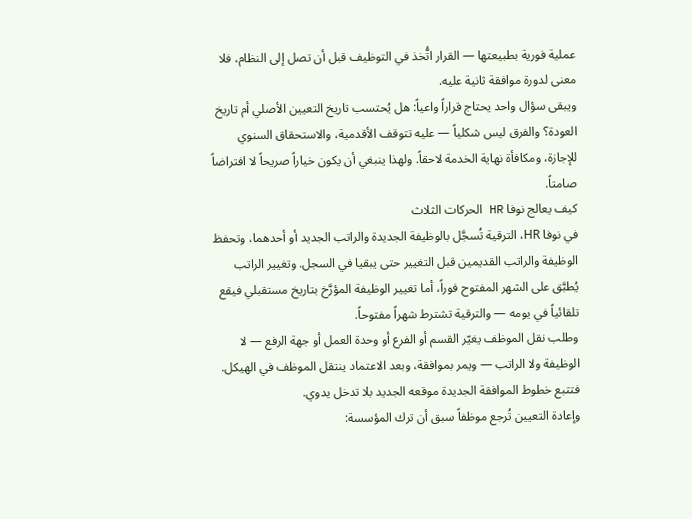عملية فورية بطبيعتها — القرار اتُّخذ في التوظيف قبل أن تصل إلى النظام، فلا معنى لدورة موافقة ثانية عليه.
ويبقى سؤال واحد يحتاج قراراً واعياً: هل يُحتسب تاريخ التعيين الأصلي أم تاريخ العودة؟ والفرق ليس شكلياً — عليه تتوقف الأقدمية، والاستحقاق السنوي للإجازة، ومكافأة نهاية الخدمة لاحقاً. ولهذا ينبغي أن يكون خياراً صريحاً لا افتراضاً صامتاً.
كيف يعالج نوفا HR الحركات الثلاث
في نوفا HR، الترقية تُسجَّل بالوظيفة الجديدة والراتب الجديد أو أحدهما، وتحفظ الوظيفة والراتب القديمين قبل التغيير حتى يبقيا في السجل. وتغيير الراتب يُطبَّق على الشهر المفتوح فوراً، أما تغيير الوظيفة المؤرَّخ بتاريخ مستقبلي فيقع تلقائياً في يومه — والترقية تشترط شهراً مفتوحاً.
وطلب نقل الموظف يغيّر القسم أو الفرع أو وحدة العمل أو جهة الرفع — لا الوظيفة ولا الراتب — ويمر بموافقة، وبعد الاعتماد ينتقل الموظف في الهيكل. فتتبع خطوط الموافقة الجديدة موقعه الجديد بلا تدخل يدوي.
وإعادة التعيين تُرجع موظفاً سبق أن ترك المؤسسة: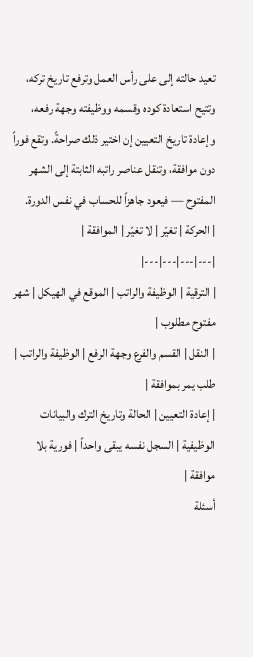تعيد حالته إلى على رأس العمل وترفع تاريخ تركه، وتتيح استعادة كوده وقسمه ووظيفته وجهة رفعه، وإعادة تاريخ التعيين إن اختير ذلك صراحةً. وتقع فوراً دون موافقة، وتنقل عناصر راتبه الثابتة إلى الشهر المفتوح — فيعود جاهزاً للحساب في نفس الدورة.
| الحركة | تغيّر | لا تغيّر | الموافقة |
|---|---|---|---|
| الترقية | الوظيفة والراتب | الموقع في الهيكل | شهر مفتوح مطلوب |
| النقل | القسم والفرع وجهة الرفع | الوظيفة والراتب | طلب يمر بموافقة |
| إعادة التعيين | الحالة وتاريخ الترك والبيانات الوظيفية | السجل نفسه يبقى واحداً | فورية بلا موافقة |
أسئلة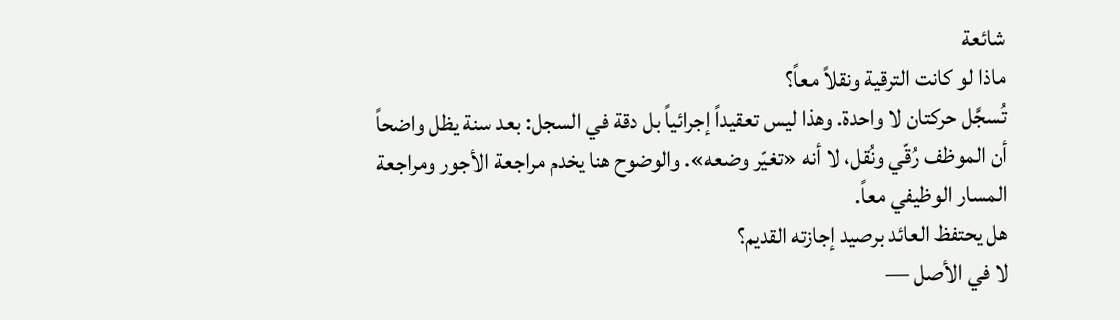شائعة
ماذا لو كانت الترقية ونقلاً معاً؟
تُسجَّل حركتان لا واحدة. وهذا ليس تعقيداً إجرائياً بل دقة في السجل: بعد سنة يظل واضحاً أن الموظف رُقّي ونُقل، لا أنه «تغيّر وضعه». والوضوح هنا يخدم مراجعة الأجور ومراجعة المسار الوظيفي معاً.
هل يحتفظ العائد برصيد إجازته القديم؟
لا في الأصل —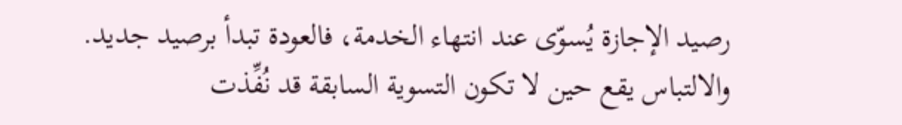رصيد الإجازة يُسوّى عند انتهاء الخدمة، فالعودة تبدأ برصيد جديد. والالتباس يقع حين لا تكون التسوية السابقة قد نُفِّذت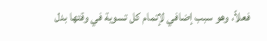فعلاً، وهو سبب إضافي لإتمام كل تسوية في وقتها بدل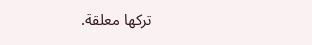تركها معلقة.